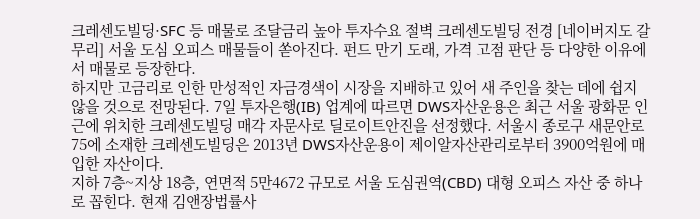크레센도빌딩·SFC 등 매물로 조달금리 높아 투자수요 절벽 크레센도빌딩 전경 [네이버지도 갈무리] 서울 도심 오피스 매물들이 쏟아진다. 펀드 만기 도래, 가격 고점 판단 등 다양한 이유에서 매물로 등장한다.
하지만 고금리로 인한 만성적인 자금경색이 시장을 지배하고 있어 새 주인을 찾는 데에 쉽지 않을 것으로 전망된다. 7일 투자은행(IB) 업계에 따르면 DWS자산운용은 최근 서울 광화문 인근에 위치한 크레센도빌딩 매각 자문사로 딜로이트안진을 선정했다. 서울시 종로구 새문안로 75에 소재한 크레센도빌딩은 2013년 DWS자산운용이 제이알자산관리로부터 3900억원에 매입한 자산이다.
지하 7층~지상 18층, 연면적 5만4672 규모로 서울 도심권역(CBD) 대형 오피스 자산 중 하나로 꼽힌다. 현재 김앤장법률사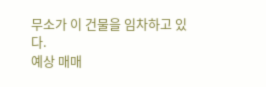무소가 이 건물을 임차하고 있다.
예상 매매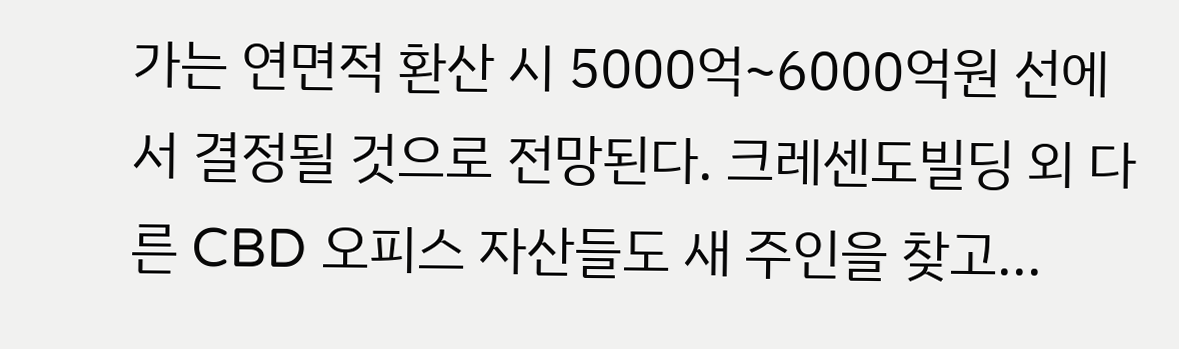가는 연면적 환산 시 5000억~6000억원 선에서 결정될 것으로 전망된다. 크레센도빌딩 외 다른 CBD 오피스 자산들도 새 주인을 찾고...